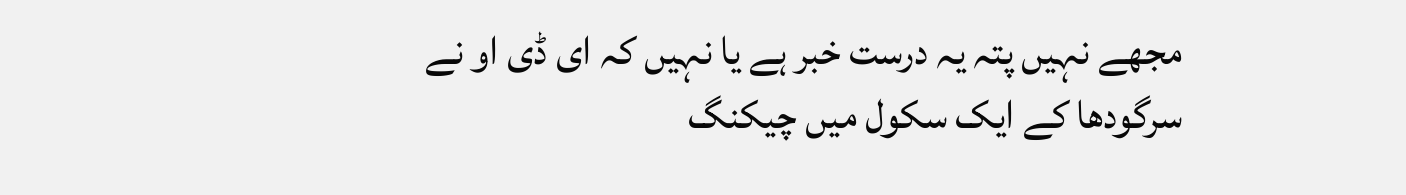مجھے نہیں پتہ یہ درست خبر ہے یا نہیں کہ ای ڈی او نے سرگودھا کے ایک سکول میں چیکنگ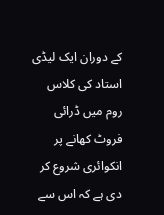کے دوران ایک لیڈی استاد کی کلاس روم میں ڈرائی فروٹ کھانے پر انکوائری شروع کر دی ہے کہ اس سے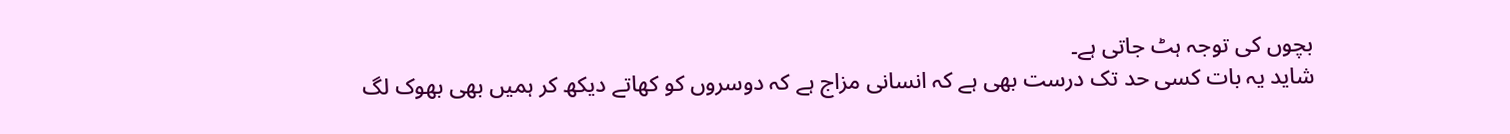بچوں کی توجہ ہٹ جاتی ہے۔
شاید یہ بات کسی حد تک درست بھی ہے کہ انسانی مزاج ہے کہ دوسروں کو کھاتے دیکھ کر ہمیں بھی بھوک لگ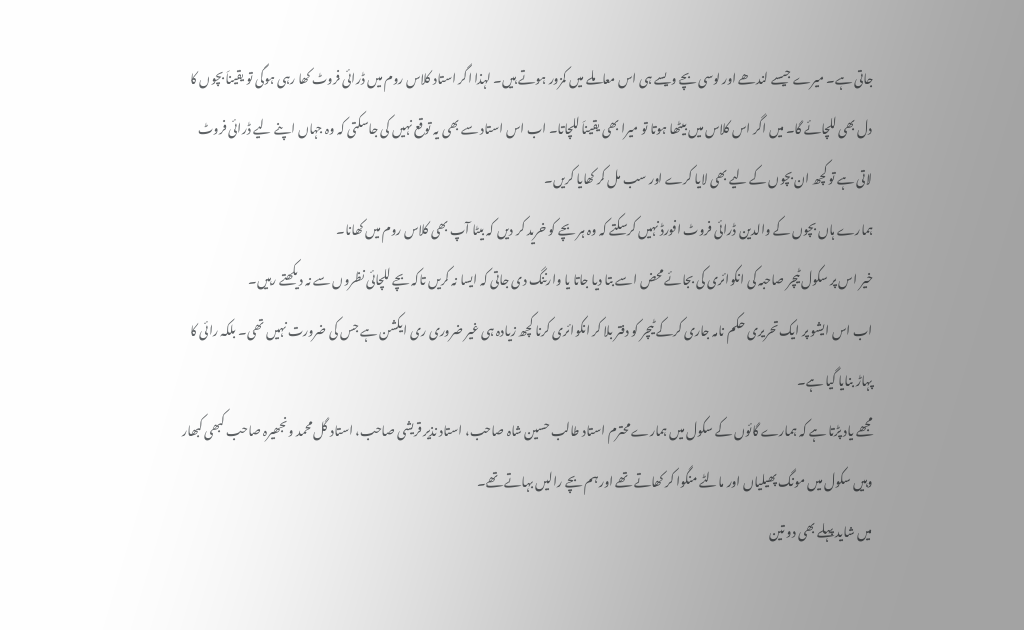جاتی ہے۔ میرے جیسے لندھے اور لوسی بچے ویسے ہی اس معاملے میں کمزور ہوتے ہیں۔ لہذا اگر استاد کلاس روم میں ڈرائی فروٹ کھا رہی ہوگی تو یقیناَ بچوں کا دل بھی للچائے گا۔ میں اگر اس کلاس میں بیٹھا ہوتا تو میرا بھی یقیناَ للچاتا۔ اب اس استاد سے بھی یہ توقع نہیں کی جاسکتی کہ وہ جہاں اپنے لیے ڈرائی فروٹ لاتی ہے تو کچھ ان بچوں کے لیے بھی لایا کرے اور سب مل کر کھایا کریں۔
ہمارے ہاں بچوں کے والدین ڈرائی فروٹ افورڈ نہیں کرسکتے کہ وہ ہر بچے کو خرید کر دیں کہ بیٹا آپ بھی کلاس روم میں کھانا۔
خیر اس پر سکول ٹیچر صاحبہ کی انکوائری کی بجائے محض اسے بتا دیا جاتا یا وارننگ دی جاتی کہ ایسا نہ کریں تاکہ بچے للچائی نظروں سے نہ دیکھتے رہیں۔
اب اس ایشو پر ایک تحریری حکم نامہ جاری کرکے ٹیچر کو دفتر بلا کر انکوائری کرنا کچھ زیادہ ہی غیر ضروری ری ایکشن ہے جس کی ضرورت نہیں تھی۔ بلکہ رائی کا پہاڑ بنایا گیا ہے۔
مجھے یاد پڑتا ہے کہ ہمارے گائوں کے سکول میں ہمارے محترم استاد طالب حسین شاہ صاحب، استاد نذیر قریشی صاحب، استاد گل محمد ونجھیرہ صاحب کبھی کبھار وہیں سکول میں مونگ پھیلیاں اور مالٹے منگوا کر کھاتے تھے اور ہم بچے رالیں بہاتے تھے۔
میں شاید پہلے بھی دو تین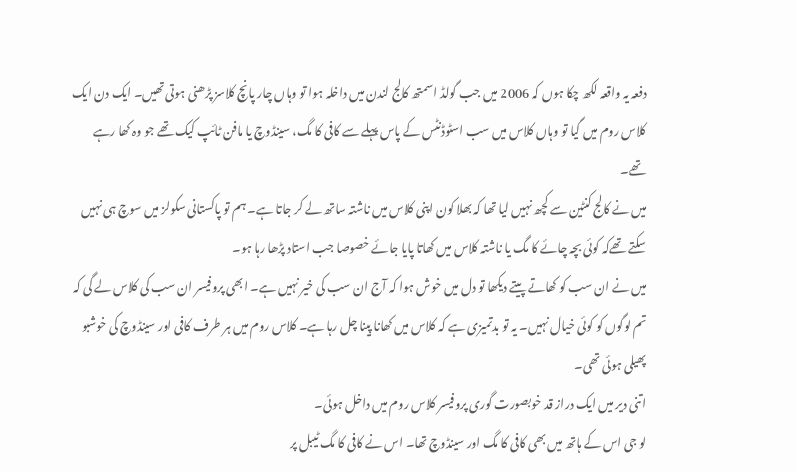دفعہ یہ واقعہ لکھ چکا ہوں کہ 2006 میں جب گولڈ اسمتھ کالج لندن میں داخلہ ہوا تو وہاں چار پانچ کلاسز پڑھنی ہوتی تھیں۔ ایک دن ایک کلاس روم میں گیا تو وہاں کلاس میں سب اسٹوڈنٹس کے پاس پہلے سے کافی کا مگ، سینڈوچ یا مافن ٹائپ کیک تھے جو وہ کھا رہے تھے۔
میں نے کالج کنٹین سے کچھ نہیں لیا تھا کہ بھلا کون اپنی کلاس میں ناشتہ ساتھ لے کر جاتا ہے۔ ہم تو پاکستانی سکولز میں سوچ ہی نہیں سکتے تھےکہ کوئی بچہ چائے کا مگ یا ناشتہ کلاس میں کھاتا پایا جائے خصوصا جب استاد پڑھا رہا ہو۔
میں نے ان سب کو کھاتے پیتے دیکھا تو دل میں خوش ہوا کہ آج ان سب کی خیر نہیں ہے۔ ابھی پروفیسر ان سب کی کلاس لے گی کہ تم لوگوں کو کوئی خیال نہیں۔ یہ تو بدتمیزی ہے کہ کلاس میں کھانا پینا چل رہا ہے۔ کلاس روم میں ہر طرف کافی اور سینڈوچ کی خوشبو پھیلی ہوئی تھی۔
اتنی دیر میں ایک دراز قد خوبصورت گوری پروفیسر کلاس روم میں داخل ہوئی۔
لو جی اس کے ہاتھ میں بھی کافی کا مگ اور سینڈوچ تھا۔ اس نے کافی کا مگ ٹیبل پر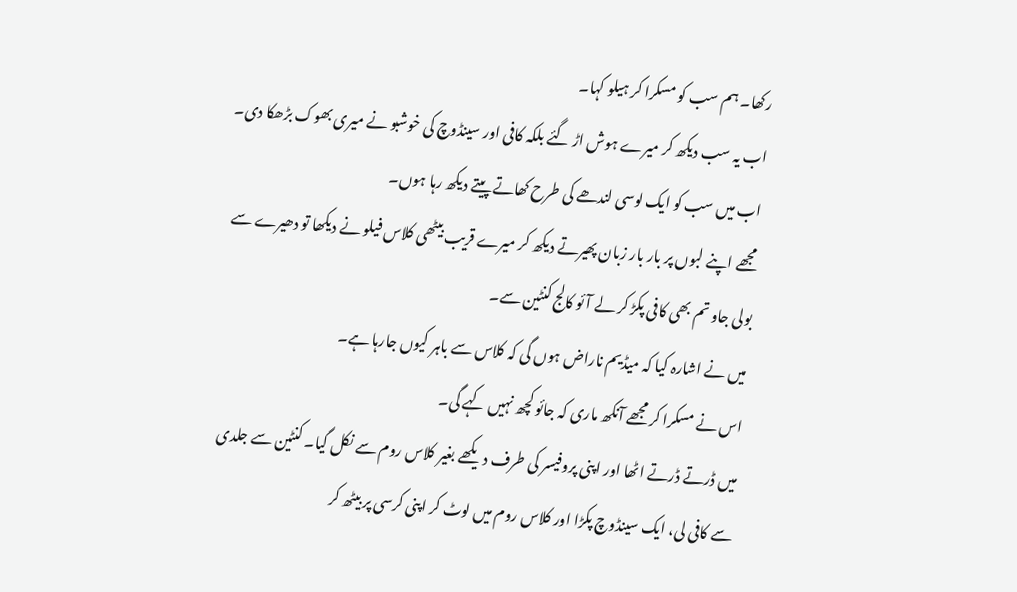رکھا۔ ہم سب کو مسکرا کر ہیلو کہا۔
اب یہ سب دیکھ کر میرے ہوش اڑ گئے بلکہ کافی اور سینڈوچ کی خوشبو نے میری بھوک بڑھکا دی۔ اب میں سب کو ایک لوسی لندھے کی طرح کھاتے پیتے دیکھ رہا ہوں۔
مجھے اپنے لبوں پر بار بار زبان پھیرتے دیکھ کر میرے قریب بیٹھی کلاس فیلو نے دیکھا تو دھیرے سے بولی جاو تم بھی کافی پکڑ کر لے آئو کالج کنٹین سے۔
میں نے اشارہ کیا کہ میڈیم ناراض ہوں گی کہ کلاس سے باہر کیوں جارہا ہے۔
اس نے مسکرا کر مجھے آنکھ ماری کہ جائو کچھ نہیں کہے گی۔
میں ڈرتے ڈرتے اٹھا اور اپنی پروفیسر کی طرف دیکھے بغیر کلاس روم سے نکل گیا۔ کنٹین سے جلدی سے کافی لی، ایک سینڈوچ پکڑا اور کلاس روم میں لوٹ کر اپنی کرسی پر بیٹھ کر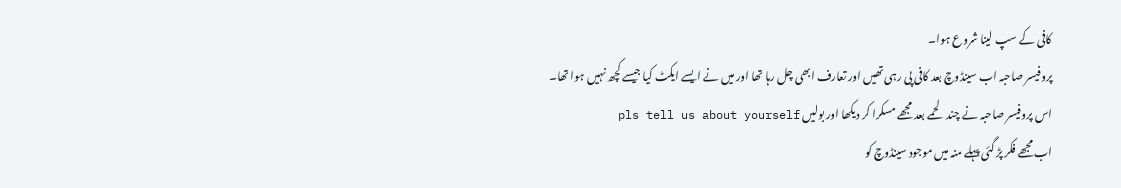کافی کے سپ لینا شروع ہوا۔
پروفیسر صاحبہ اب سینڈوچ بعد کافی پی رہی تھیں اور تعارف ابھی چل رہا تھا اور میں نے ایسے ایکٹ کیا جیسے کچھ نہیں ہوا تھا۔
اس پروفیسر صاحبہ نے چند لحمے بعد مجھے مسکرا کر دیکھا اور بولیں pls tell us about yourself
اب مجھے فکر پڑ گئی پہلے منہ میں موجود سینڈوچ کو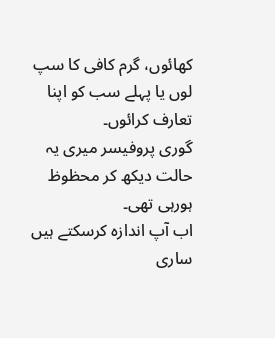کھائوں، گرم کافی کا سپ لوں یا پہلے سب کو اپنا تعارف کرائوں۔
گوری پروفیسر میری یہ حالت دیکھ کر محظوظ ہورہی تھی۔
اب آپ اندازہ کرسکتے ہیں ساری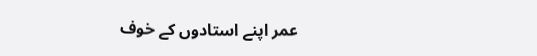عمر اپنے استادوں کے خوف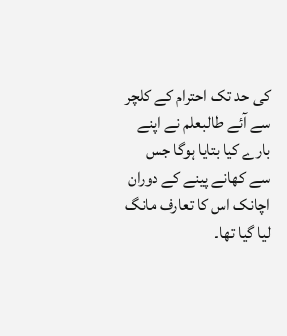کی حد تک احترام کے کلچر سے آئے طالبعلم نے اپنے بارے کیا بتایا ہوگا جس سے کھانے پینے کے دوران اچانک اس کا تعارف مانگ لیا گیا تھا۔